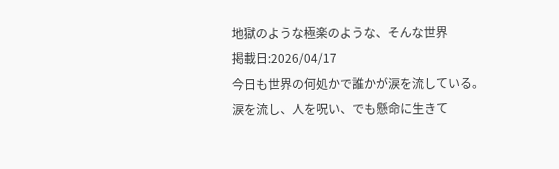地獄のような極楽のような、そんな世界
掲載日:2026/04/17
今日も世界の何処かで誰かが涙を流している。
涙を流し、人を呪い、でも懸命に生きて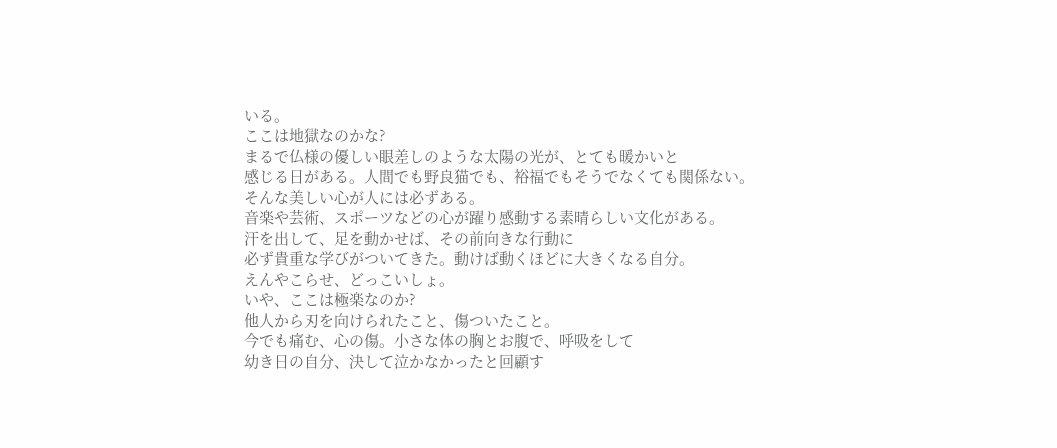いる。
ここは地獄なのかな?
まるで仏様の優しい眼差しのような太陽の光が、とても暖かいと
感じる日がある。人間でも野良猫でも、裕福でもそうでなくても関係ない。
そんな美しい心が人には必ずある。
音楽や芸術、スポーツなどの心が躍り感動する素晴らしい文化がある。
汗を出して、足を動かせば、その前向きな行動に
必ず貴重な学びがついてきた。動けば動くほどに大きくなる自分。
えんやこらせ、どっこいしょ。
いや、ここは極楽なのか?
他人から刃を向けられたこと、傷ついたこと。
今でも痛む、心の傷。小さな体の胸とお腹で、呼吸をして
幼き日の自分、決して泣かなかったと回顧す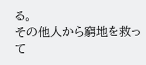る。
その他人から窮地を救って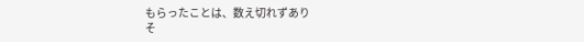もらったことは、数え切れずあり
そ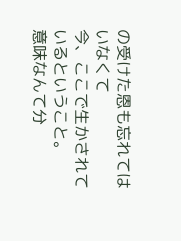の受けた恩も忘れてはいなくて
今、ここで生かされているということ。
意味なんて分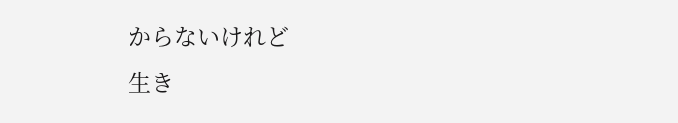からないけれど
生き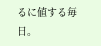るに値する毎日。